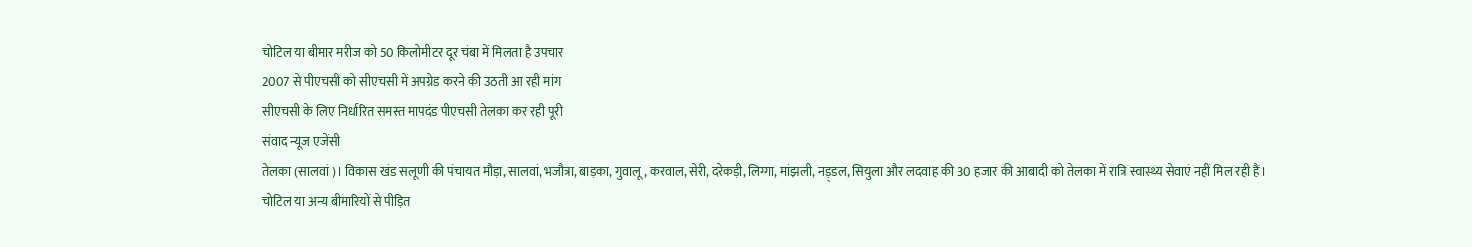चोटिल या बीमार मरीज को 50 किलोमीटर दूर चंबा में मिलता है उपचार
2007 से पीएचसी को सीएचसी में अपग्रेड करने की उठती आ रही मांग
सीएचसी के लिए निर्धारित समस्त मापदंड पीएचसी तेलका कर रही पूरी
संवाद न्यूज एजेंसी
तेलका (सालवां)। विकास खंड सलूणी की पंचायत मौड़ा, सालवां, भजौत्रा, बाड़का, गुवालू, करवाल, सेरी, दरेकड़ी, लिग्गा, मांझली, नड़्डल, सियुला और लदवाह की 30 हजार की आबादी को तेलका में रात्रि स्वास्थ्य सेवाएं नहीं मिल रही हैं।
चोटिल या अन्य बीमारियों से पीड़ित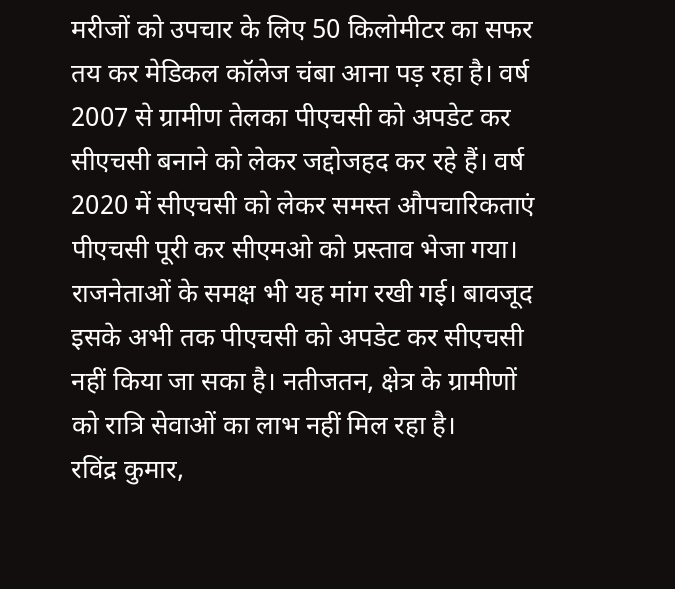मरीजों को उपचार के लिए 50 किलोमीटर का सफर तय कर मेडिकल कॉलेज चंबा आना पड़ रहा है। वर्ष 2007 से ग्रामीण तेलका पीएचसी को अपडेट कर सीएचसी बनाने को लेकर जद्दोजहद कर रहे हैं। वर्ष 2020 में सीएचसी को लेकर समस्त औपचारिकताएं पीएचसी पूरी कर सीएमओ को प्रस्ताव भेजा गया। राजनेताओं के समक्ष भी यह मांग रखी गई। बावजूद इसके अभी तक पीएचसी को अपडेट कर सीएचसी नहीं किया जा सका है। नतीजतन, क्षेत्र के ग्रामीणों को रात्रि सेवाओं का लाभ नहीं मिल रहा है।
रविंद्र कुमार,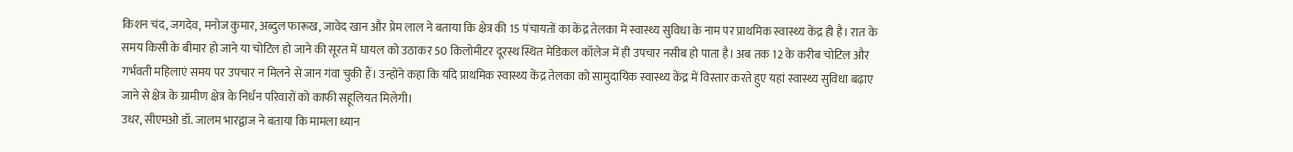किशन चंद, जगदेव, मनोज कुमार, अब्दुल फारूख, जावेद खान और प्रेम लाल ने बताया कि क्षेत्र की 15 पंचायतों का केंद्र तेलका में स्वास्थ्य सुविधा के नाम पर प्राथमिक स्वास्थ्य केंद्र ही है। रात के समय किसी के बीमार हो जाने या चोटिल हो जाने की सूरत में घायल को उठाकर 50 किलोमीटर दूरस्थ स्थित मेडिकल कॉलेज में ही उपचार नसीब हो पाता है। अब तक 12 के करीब चोटिल और गर्भवती महिलाएं समय पर उपचार न मिलने से जान गंवा चुकी हैं। उन्होंने कहा कि यदि प्राथमिक स्वास्थ्य केंद्र तेलका को सामुदायिक स्वास्थ्य केंद्र में विस्तार करते हुए यहां स्वास्थ्य सुविधा बढ़ाए जाने से क्षेत्र के ग्रामीण क्षेत्र के निर्धन परिवारों को काफी सहूलियत मिलेगी।
उधर, सीएमओ डॉ. जालम भारद्वाज ने बताया कि मामला ध्यान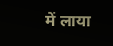में लाया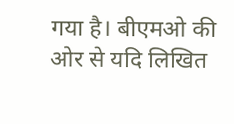गया है। बीएमओ की ओर से यदि लिखित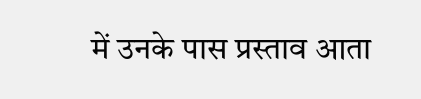में उनके पास प्रस्ताव आता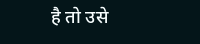है तो उसे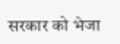सरकार को भेजा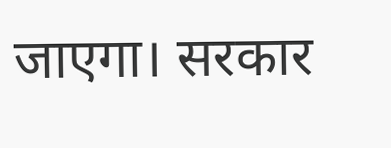जाएगा। सरकार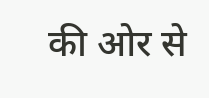की ओर से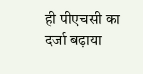ही पीएचसी का दर्जा बढ़ाया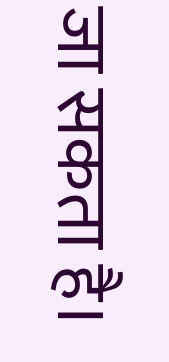जा सकता है।